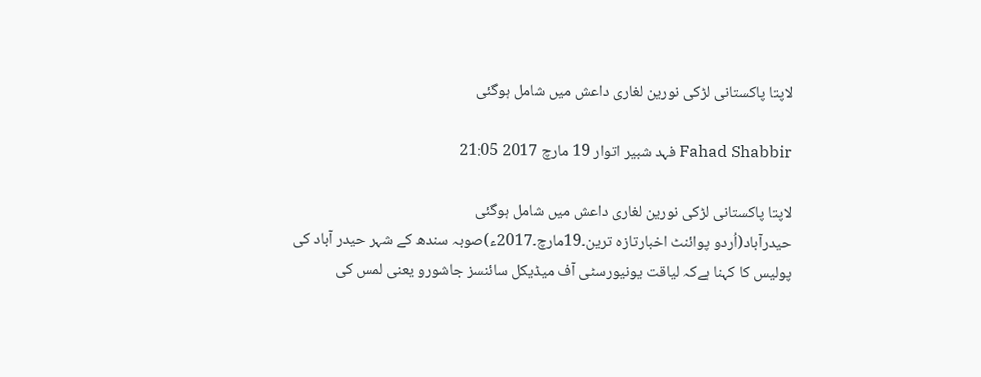لاپتا پاکستانی لڑکی نورین لغاری داعش میں شامل ہوگئی

Fahad Shabbir فہد شبیر اتوار 19 مارچ 2017 21:05

لاپتا پاکستانی لڑکی نورین لغاری داعش میں شامل ہوگئی
حیدرآباد(اُردو پوائنٹ اخبارتازہ ترین۔19مارچ۔2017ء)صوبہ سندھ کے شہر حیدر آباد کی پولیس کا کہنا ہےکہ لیاقت یونیورسٹی آف میڈیکل سائنسز جاشورو یعنی لمس کی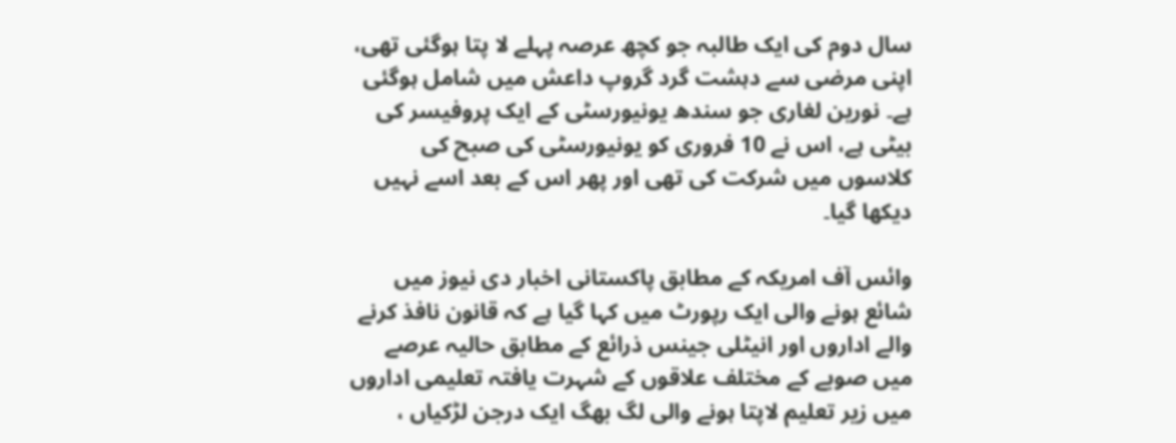سال دوم کی ایک طالبہ جو کچھ عرصہ پہلے لا پتا ہوگئی تھی، اپنی مرضی سے دہشت گرد گروپ داعش میں شامل ہوگئی ہے۔ نورین لغاری جو سندھ یونیورسٹی کے ایک پروفیسر کی بیٹی ہے، اس نے 10 فروری کو یونیورسٹی کی صبح کی کلاسوں میں شرکت کی تھی اور پھر اس کے بعد اسے نہیں دیکھا گیا۔

وائس آف امریکہ کے مطابق پاکستانی اخبار دی نیوز میں شائع ہونے والی ایک رپورٹ میں کہا گیا ہے کہ قانون نافذ کرنے والے اداروں اور انیٹلی جینس ذرائع کے مطابق حالیہ عرصے میں صوبے کے مختلف علاقوں کے شہرت یافتہ تعلیمی اداروں میں زیر تعلیم لاپتا ہونے والی لگ بھگ ایک درجن لڑکیاں ،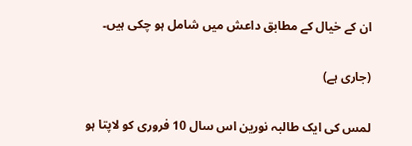ان کے خیال کے مطابق داعش میں شامل ہو چکی ہیں۔

(جاری ہے)

لمس کی ایک طالبہ نورین اس سال 10 فروری کو لاپتا ہو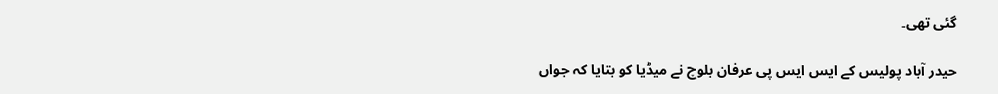گئی تھی۔

حیدر آباد پولیس کے ایس ایس پی عرفان بلوچ نے میڈیا کو بتایا کہ جواں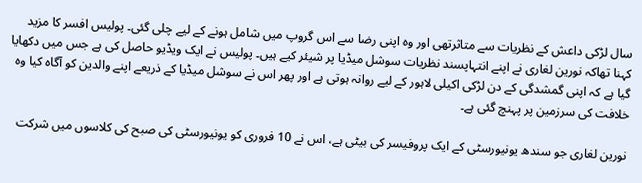سال لڑکی داعش کے نظریات سے متاثرتھی اور وہ اپنی رضا سے اس گروپ میں شامل ہونے کے لیے چلی گئی۔ پولیس افسر کا مزید کہنا تھاکہ نورین لغاری نے اپنے انتہاپسند نظریات سوشل میڈیا پر شیئر کیے ہیں۔ پولیس نے ایک ویڈیو حاصل کی ہے جس میں دکھایا گیا ہے کہ اپنی گمشدگی کے دن لڑکی اکیلی لاہور کے لیے روانہ ہوتی ہے اور پھر اس نے سوشل میڈیا کے ذریعے اپنے والدین کو آگاہ کیا وہ خلافت کی سرزمین پر پہنچ گئی ہے۔

نورین لغاری جو سندھ یونیورسٹی کے ایک پروفیسر کی بیٹی ہے، اس نے 10 فروری کو یونیورسٹی کی صبح کی کلاسوں میں شرکت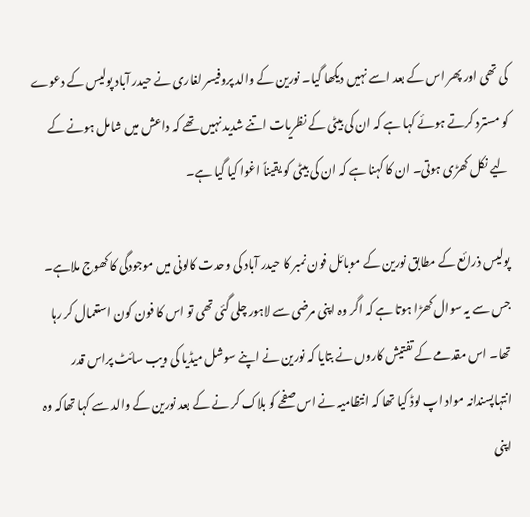کی تھی اور پھر اس کے بعد اسے نہیں دیکھا گیا۔ نورین کے والد پروفیسر لغاری نے حیدر آباد پولیس کے دعوے کو مسترد کرتے ہوئے کہا ہے کہ ان کی بیٹی کے نظریات اتنے شدید نہیں تھے کہ داعش میں شامل ہونے کے لیے نکل کھڑی ہوتی۔ ان کا کہنا ہے کہ ان کی بیٹی کو یقیناً اغوا کیا گیا ہے۔

پولیس ذرائع کے مطابق نورین کے موبائل فون نمبر کا حیدر آباد کی وحدت کالونی میں موجودگی کا کھوج ملاہے۔ جس سے یہ سوال کھڑا ہوتا ہے کہ اگر وہ اپنی مرضی سے لاہور چلی گئی تھی تو اس کا فون کون استعمال کر رہا تھا۔ اس مقدمے کے تفتیش کاروں نے بتایا کہ نورین نے اپنے سوشل میڈیا کی ویب سائٹ پراس قدر انتہاپسندانہ مواد اپ لوڈ کیا تھا کہ انتظامیہ نے اس صفحے کو بلاک کر نے کے بعد نورین کے والد سے کہا تھاکہ وہ اپنی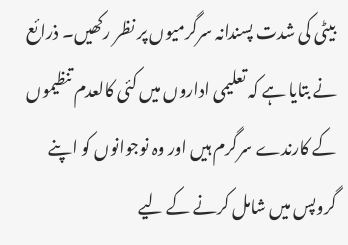بیٹی کی شدت پسندانہ سرگرمیوں پر نظر رکھیں۔ ذرائع نے بتایا ہے کہ تعلیمی اداروں میں کئی کالعدم تنظیموں کے کارندے سرگرم ہیں اور وہ نوجوانوں کو اپنے گروپس میں شامل کرنے کے لیے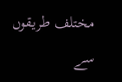مختلف طریقوں سے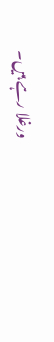ورغلا رہے ہیں۔